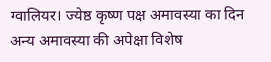ग्वालियर। ज्येष्ठ कृष्ण पक्ष अमावस्या का दिन अन्य अमावस्या की अपेक्षा विशेष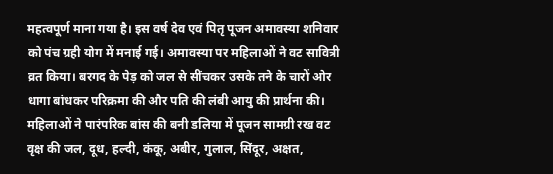महत्वपूर्ण माना गया है। इस वर्ष देव एवं पितृ पूजन अमावस्या शनिवार को पंच ग्रही योग में मनाई गई। अमावस्या पर महिलाओं ने वट सावित्री व्रत किया। बरगद के पेड़ को जल से सींचकर उसके तने के चारों ओर धागा बांधकर परिक्रमा की और पति की लंबी आयु की प्रार्थना की। महिलाओं ने पारंपरिक बांस की बनी डलिया में पूजन सामग्री रख वट वृक्ष की जल, दूध, हल्दी, कंकू, अबीर, गुलाल, सिंदूर, अक्षत,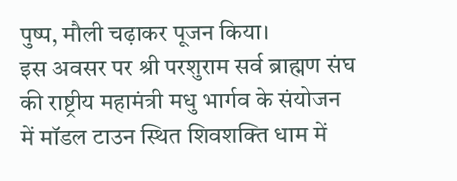पुष्प, मौली चढ़ाकर पूजन किया।
इस अवसर पर श्री परशुराम सर्व ब्राह्मण संघ की राष्ट्रीय महामंत्री मधु भार्गव के संयोजन में मॉडल टाउन स्थित शिवशक्ति धाम में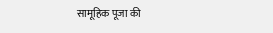सामूहिक पूजा की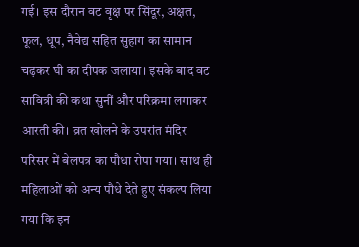गई। इस दौरान वट वृक्ष पर सिंदूर, अक्षत, फूल, धूप, नैवेद्य सहित सुहाग का सामान चढ़कर घी का दीपक जलाया। इसके बाद वट सावित्री की कथा सुनीं और परिक्रमा लगाकर आरती की। व्रत खोलने के उपरांत मंदिर परिसर में बेलपत्र का पौधा रोपा गया। साथ ही महिलाओं को अन्य पौधे देते हुए संकल्प लिया गया कि इन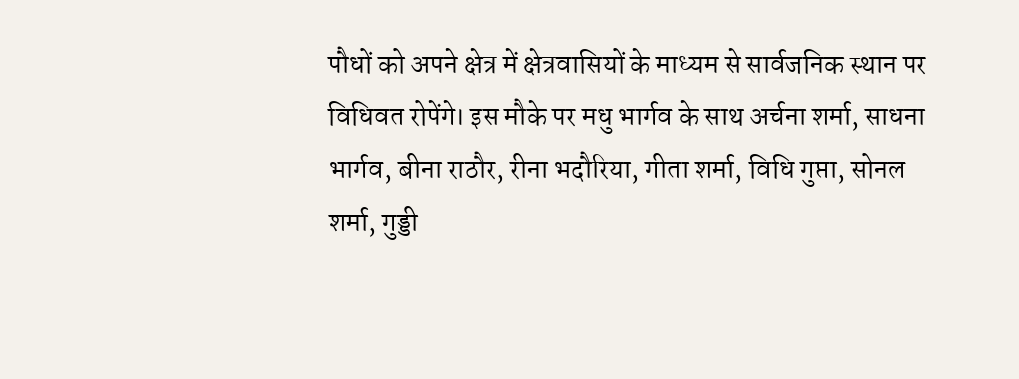पौधों को अपने क्षेत्र में क्षेत्रवासियों के माध्यम से सार्वजनिक स्थान पर विधिवत रोपेंगे। इस मौके पर मधु भार्गव के साथ अर्चना शर्मा, साधना भार्गव, बीना राठौर, रीना भदौरिया, गीता शर्मा, विधि गुप्ता, सोनल शर्मा, गुड्डी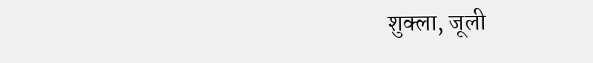शुक्ला, जूली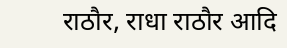राठौर, राधा राठौर आदि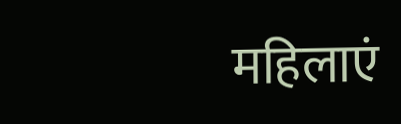महिलाएं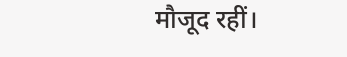मौजूद रहीं।